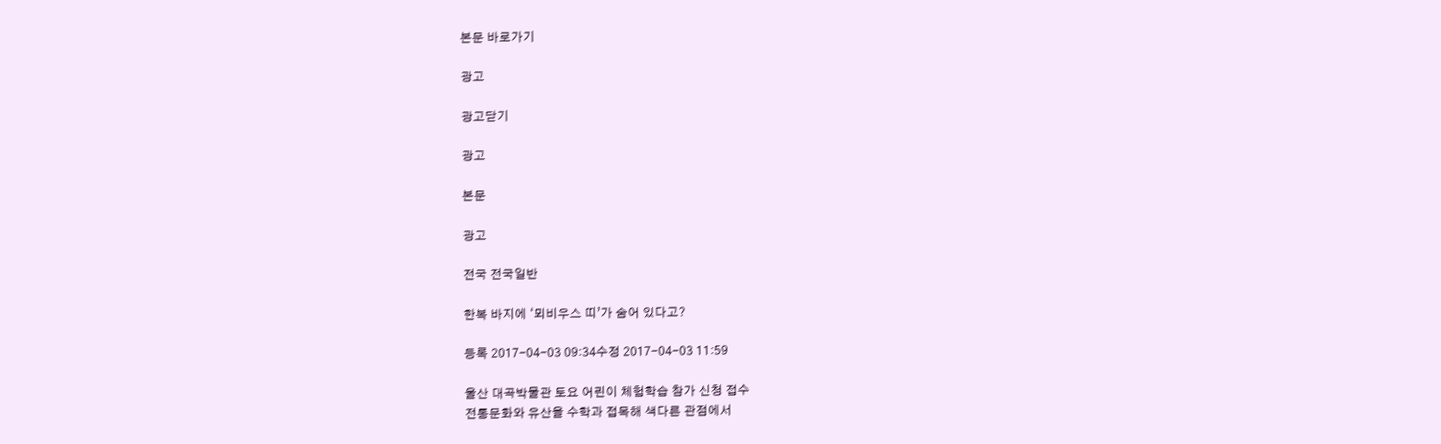본문 바로가기

광고

광고닫기

광고

본문

광고

전국 전국일반

한복 바지에 ‘뫼비우스 띠’가 숨어 있다고?

등록 2017-04-03 09:34수정 2017-04-03 11:59

울산 대곡박물관 토요 어린이 체험학습 참가 신청 접수
전통문화와 유산을 수학과 접목해 색다른 관점에서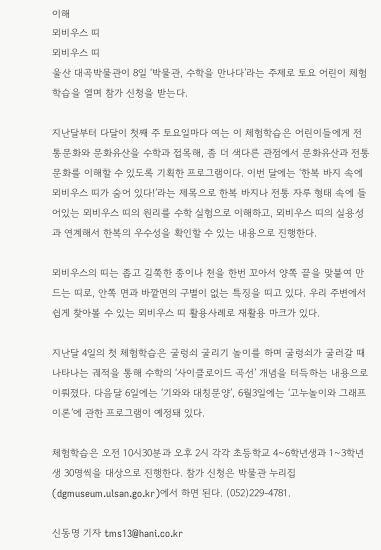이해
뫼비우스 띠
뫼비우스 띠
울산 대곡박물관이 8일 ‘박물관, 수학을 만나다’라는 주제로 토요 어린이 체험학습을 열며 참가 신청을 받는다.

지난달부터 다달이 첫째 주 토요일마다 여는 이 체험학습은 어린이들에게 전통문화와 문화유산을 수학과 접목해, 좀 더 색다른 관점에서 문화유산과 전통문화를 이해할 수 있도록 기획한 프로그램이다. 이번 달에는 ‘한복 바지 속에 뫼비우스 띠가 숨어 있다!’라는 제목으로 한복 바지나 전통 자루 형태 속에 들어있는 뫼비우스 띠의 원리를 수학 실험으로 이해하고, 뫼비우스 띠의 실용성과 연계해서 한복의 우수성을 확인할 수 있는 내용으로 진행한다.

뫼비우스의 띠는 좁고 길쭉한 종이나 천을 한번 꼬아서 양쪽 끝을 맞붙여 만드는 띠로, 안쪽 면과 바깥면의 구별이 없는 특징을 띠고 있다. 우리 주변에서 쉽게 찾아볼 수 있는 뫼비우스 띠 활용사례로 재활용 마크가 있다.

지난달 4일의 첫 체험학습은 굴렁쇠 굴리기 놀이를 하며 굴렁쇠가 굴러갈 때 나타나는 궤적을 통해 수학의 ‘사이클로이드 곡선’ 개념을 터득하는 내용으로 이뤄졌다. 다음달 6일에는 ‘기와와 대칭문양’, 6월3일에는 ‘고누놀이와 그래프 이론’에 관한 프로그램이 예정돼 있다.

체험학습은 오전 10시30분과 오후 2시 각각 초등학교 4~6학년생과 1~3학년생 30명씩을 대상으로 진행한다. 참가 신청은 박물관 누리집(dgmuseum.ulsan.go.kr)에서 하면 된다. (052)229-4781.

신동명 기자 tms13@hani.co.kr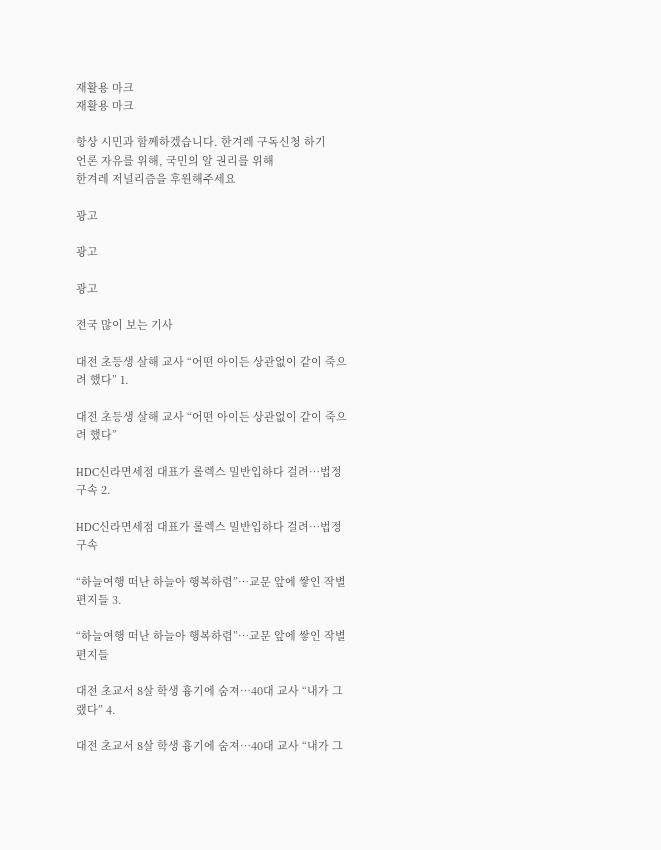재활용 마크
재활용 마크

항상 시민과 함께하겠습니다. 한겨레 구독신청 하기
언론 자유를 위해, 국민의 알 권리를 위해
한겨레 저널리즘을 후원해주세요

광고

광고

광고

전국 많이 보는 기사

대전 초등생 살해 교사 “어떤 아이든 상관없이 같이 죽으려 했다” 1.

대전 초등생 살해 교사 “어떤 아이든 상관없이 같이 죽으려 했다”

HDC신라면세점 대표가 롤렉스 밀반입하다 걸려…법정구속 2.

HDC신라면세점 대표가 롤렉스 밀반입하다 걸려…법정구속

“하늘여행 떠난 하늘아 행복하렴”…교문 앞에 쌓인 작별 편지들 3.

“하늘여행 떠난 하늘아 행복하렴”…교문 앞에 쌓인 작별 편지들

대전 초교서 8살 학생 흉기에 숨져…40대 교사 “내가 그랬다” 4.

대전 초교서 8살 학생 흉기에 숨져…40대 교사 “내가 그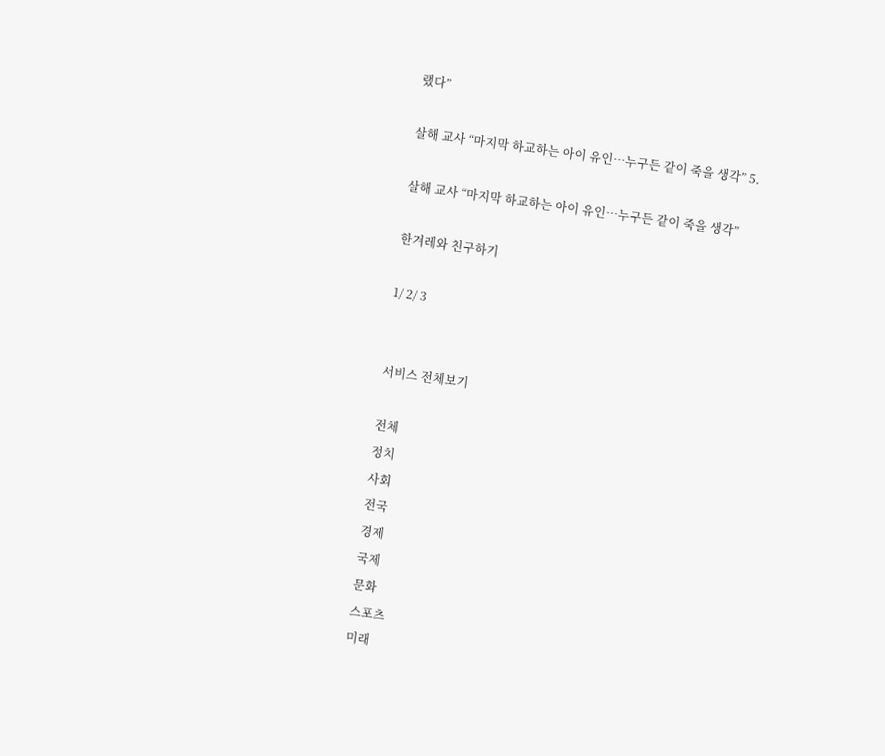랬다”

살해 교사 “마지막 하교하는 아이 유인…누구든 같이 죽을 생각” 5.

살해 교사 “마지막 하교하는 아이 유인…누구든 같이 죽을 생각”

한겨레와 친구하기

1/ 2/ 3


서비스 전체보기

전체
정치
사회
전국
경제
국제
문화
스포츠
미래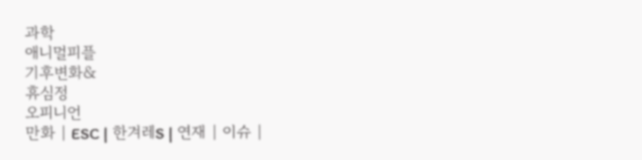과학
애니멀피플
기후변화&
휴심정
오피니언
만화 | ESC | 한겨레S | 연재 | 이슈 |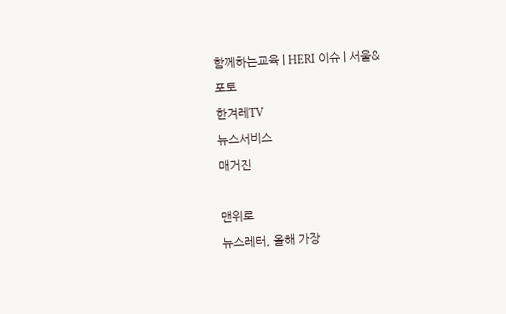함께하는교육 | HERI 이슈 | 서울&
포토
한겨레TV
뉴스서비스
매거진

맨위로
뉴스레터, 올해 가장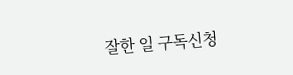잘한 일 구독신청